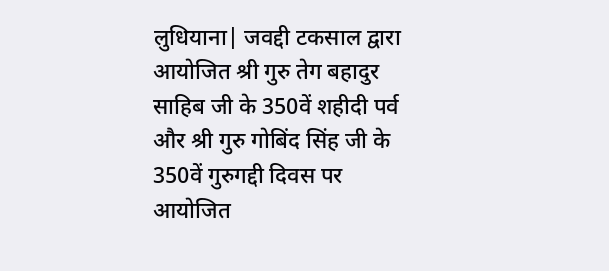लुधियाना| जवद्दी टकसाल द्वारा आयोजित श्री गुरु तेग बहादुर साहिब जी के 350वें शहीदी पर्व और श्री गुरु गोबिंद सिंह जी के 350वें गुरुगद्दी दिवस पर आयोजित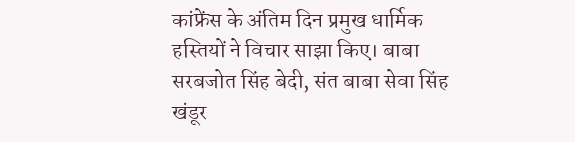कांफ्रेंस के अंतिम दिन प्रमुख धार्मिक हस्तियों ने विचार साझा किए। बाबा सरबजोत सिंह बेदी, संत बाबा सेवा सिंह खंडूर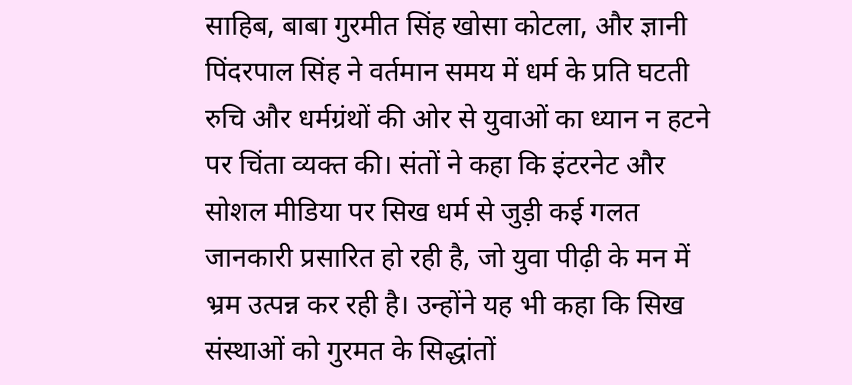साहिब, बाबा गुरमीत सिंह खोसा कोटला, और ज्ञानी पिंदरपाल सिंह ने वर्तमान समय में धर्म के प्रति घटती रुचि और धर्मग्रंथों की ओर से युवाओं का ध्यान न हटने पर चिंता व्यक्त की। संतों ने कहा कि इंटरनेट और सोशल मीडिया पर सिख धर्म से जुड़ी कई गलत जानकारी प्रसारित हो रही है, जो युवा पीढ़ी के मन में भ्रम उत्पन्न कर रही है। उन्होंने यह भी कहा कि सिख संस्थाओं को गुरमत के सिद्धांतों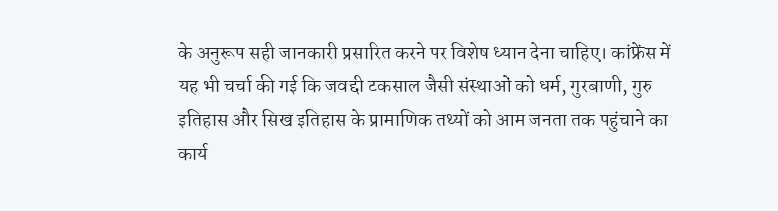के अनुरूप सही जानकारी प्रसारित करने पर विशेष ध्यान देना चाहिए। कांफ्रेंस में यह भी चर्चा की गई कि जवद्दी टकसाल जैसी संस्थाओं को धर्म, गुरबाणी, गुरु इतिहास और सिख इतिहास के प्रामाणिक तथ्यों को आम जनता तक पहुंचाने का कार्य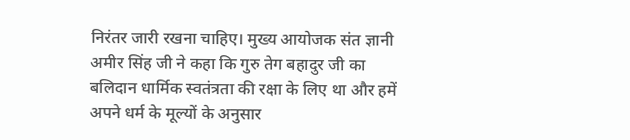निरंतर जारी रखना चाहिए। मुख्य आयोजक संत ज्ञानी अमीर सिंह जी ने कहा कि गुरु तेग बहादुर जी का बलिदान धार्मिक स्वतंत्रता की रक्षा के लिए था और हमें अपने धर्म के मूल्यों के अनुसार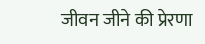जीवन जीने की प्रेरणा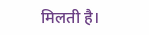मिलती है।